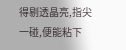得剔透晶亮,指尖一碰,便能粘下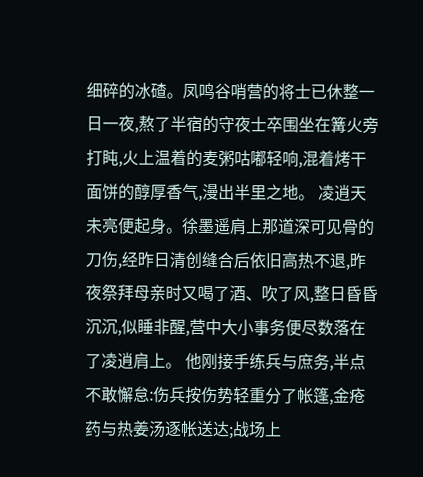细碎的冰碴。凤鸣谷哨营的将士已休整一日一夜,熬了半宿的守夜士卒围坐在篝火旁打盹,火上温着的麦粥咕嘟轻响,混着烤干面饼的醇厚香气,漫出半里之地。 凌逍天未亮便起身。徐墨遥肩上那道深可见骨的刀伤,经昨日清创缝合后依旧高热不退,昨夜祭拜母亲时又喝了酒、吹了风,整日昏昏沉沉,似睡非醒,营中大小事务便尽数落在了凌逍肩上。 他刚接手练兵与庶务,半点不敢懈怠:伤兵按伤势轻重分了帐篷,金疮药与热姜汤逐帐送达;战场上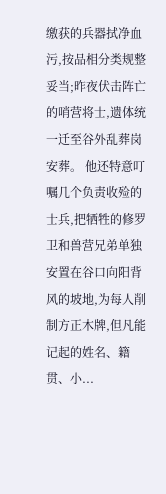缴获的兵器拭净血污,按品相分类规整妥当;昨夜伏击阵亡的哨营将士,遗体统一迁至谷外乱葬岗安葬。 他还特意叮嘱几个负责收殓的士兵,把牺牲的修罗卫和兽营兄弟单独安置在谷口向阳背风的坡地,为每人削制方正木牌,但凡能记起的姓名、籍贯、小...